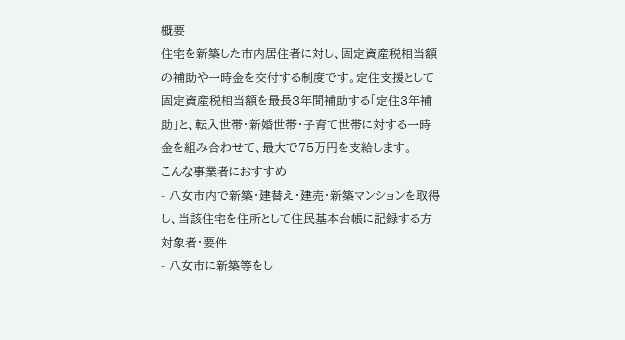概要
住宅を新築した市内居住者に対し、固定資産税相当額の補助や一時金を交付する制度です。定住支援として固定資産税相当額を最長3年間補助する「定住3年補助」と、転入世帯・新婚世帯・子育て世帯に対する一時金を組み合わせて、最大で75万円を支給します。
こんな事業者におすすめ
- 八女市内で新築・建替え・建売・新築マンションを取得し、当該住宅を住所として住民基本台帳に記録する方
対象者・要件
- 八女市に新築等をし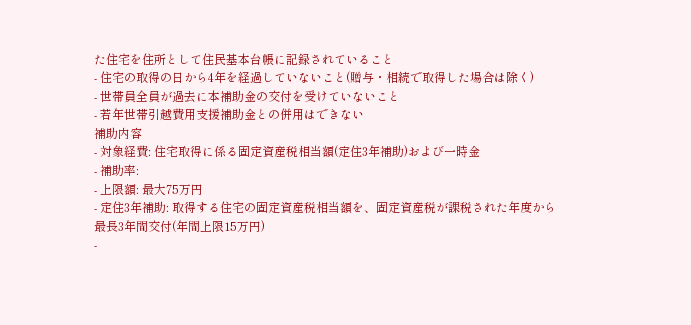た住宅を住所として住民基本台帳に記録されていること
- 住宅の取得の日から4年を経過していないこと(贈与・相続で取得した場合は除く)
- 世帯員全員が過去に本補助金の交付を受けていないこと
- 若年世帯引越費用支援補助金との併用はできない
補助内容
- 対象経費: 住宅取得に係る固定資産税相当額(定住3年補助)および一時金
- 補助率:
- 上限額: 最大75万円
- 定住3年補助: 取得する住宅の固定資産税相当額を、固定資産税が課税された年度から最長3年間交付(年間上限15万円)
-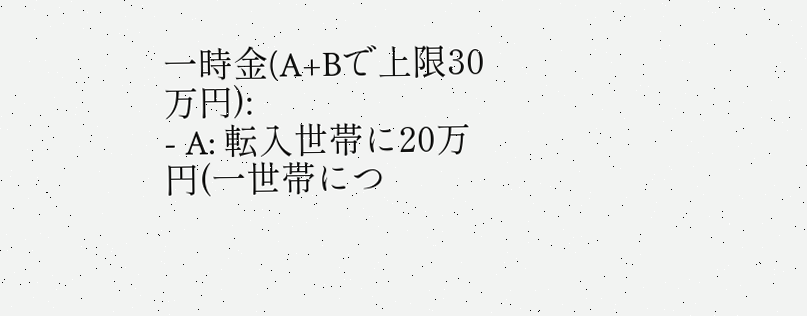一時金(A+Bで上限30万円):
- A: 転入世帯に20万円(一世帯につ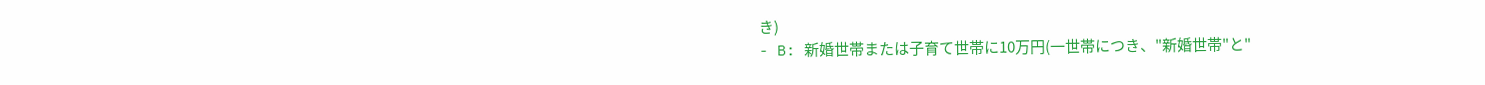き)
- B: 新婚世帯または子育て世帯に10万円(一世帯につき、"新婚世帯"と"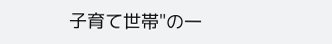子育て世帯"の一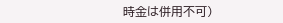時金は併用不可)